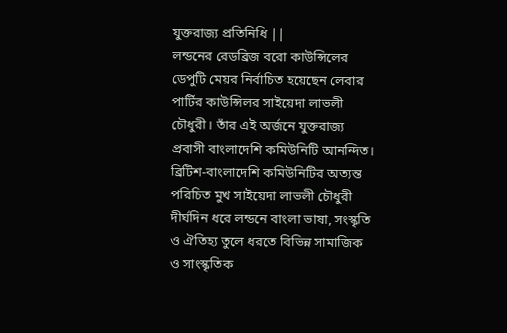যুক্তরাজ্য প্রতিনিধি ||
লন্ডনের রেডব্রিজ বরো কাউন্সিলের ডেপুটি মেয়র নির্বাচিত হয়েছেন লেবার পার্টির কাউন্সিলর সাইয়েদা লাভলী চৌধুরী। তাঁর এই অর্জনে যুক্তরাজ্য প্রবাসী বাংলাদেশি কমিউনিটি আনন্দিত।
ব্রিটিশ-বাংলাদেশি কমিউনিটির অত্যন্ত পরিচিত মুখ সাইয়েদা লাভলী চৌধুরী দীর্ঘদিন ধরে লন্ডনে বাংলা ভাষা, সংস্কৃতি ও ঐতিহ্য তুলে ধরতে বিভিন্ন সামাজিক ও সাংস্কৃতিক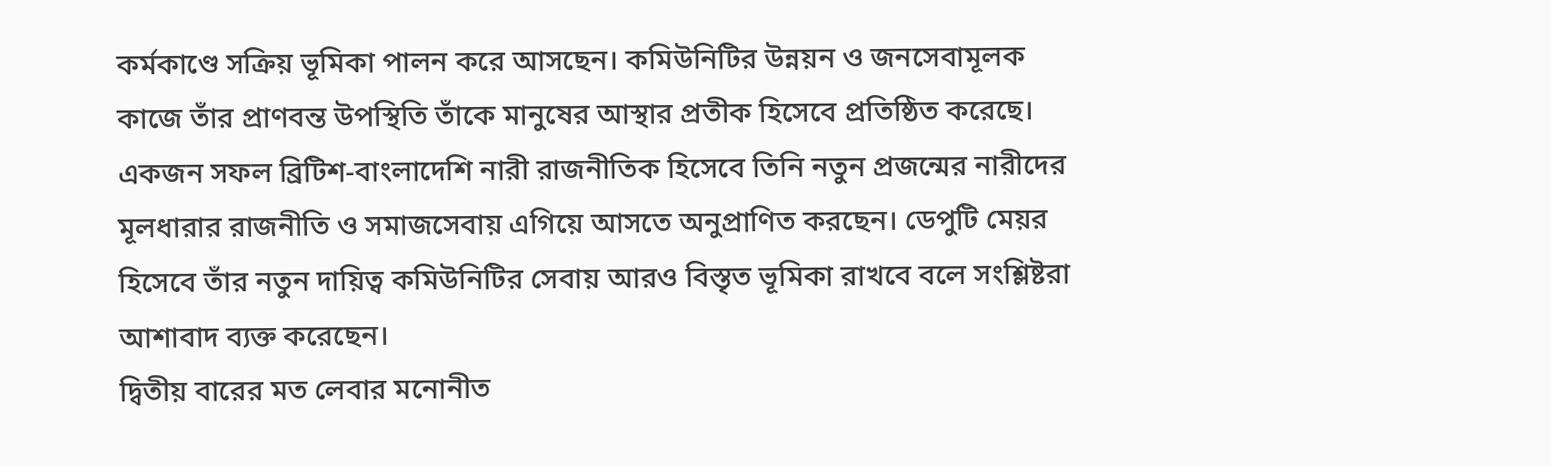কর্মকাণ্ডে সক্রিয় ভূমিকা পালন করে আসছেন। কমিউনিটির উন্নয়ন ও জনসেবামূলক কাজে তাঁর প্রাণবন্ত উপস্থিতি তাঁকে মানুষের আস্থার প্রতীক হিসেবে প্রতিষ্ঠিত করেছে।
একজন সফল ব্রিটিশ-বাংলাদেশি নারী রাজনীতিক হিসেবে তিনি নতুন প্রজন্মের নারীদের মূলধারার রাজনীতি ও সমাজসেবায় এগিয়ে আসতে অনুপ্রাণিত করছেন। ডেপুটি মেয়র হিসেবে তাঁর নতুন দায়িত্ব কমিউনিটির সেবায় আরও বিস্তৃত ভূমিকা রাখবে বলে সংশ্লিষ্টরা আশাবাদ ব্যক্ত করেছেন।
দ্বিতীয় বারের মত লেবার মনোনীত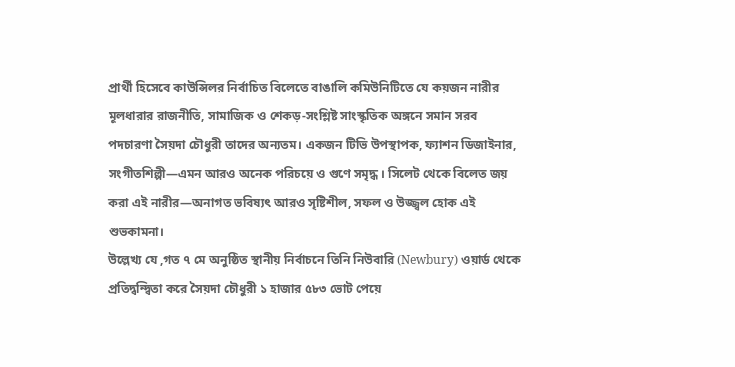প্রার্থী হিসেবে কাউন্সিলর নির্বাচিত বিলেতে বাঙালি কমিউনিটিতে যে কয়জন নারীর মূলধারার রাজনীতি, সামাজিক ও শেকড়-সংশ্লিষ্ট সাংস্কৃতিক অঙ্গনে সমান সরব পদচারণা সৈয়দা চৌধুরী তাদের অন্যতম। একজন টিভি উপস্থাপক, ফ্যাশন ডিজাইনার, সংগীতশিল্পী—এমন আরও অনেক পরিচয়ে ও গুণে সমৃদ্ধ । সিলেট থেকে বিলেত জয় করা এই নারীর—অনাগত ভবিষ্যৎ আরও সৃষ্টিশীল, সফল ও উজ্জ্বল হোক এই শুভকামনা।
উল্লেখ্য যে ,গত ৭ মে অনুষ্ঠিত স্থানীয় নির্বাচনে তিনি নিউবারি (Newbury) ওয়ার্ড থেকে প্রতিদ্বন্দ্বিতা করে সৈয়দা চৌধুরী ১ হাজার ৫৮৩ ভোট পেয়ে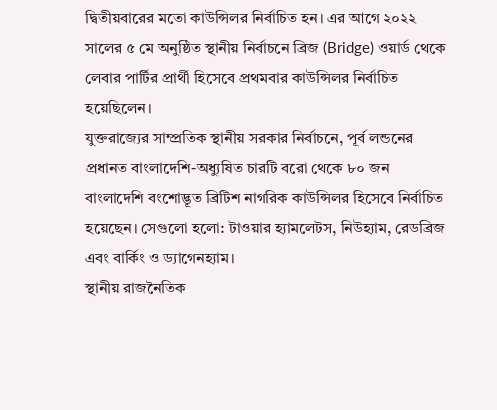দ্বিতীয়বারের মতো কাউন্সিলর নির্বাচিত হন। এর আগে ২০২২ সালের ৫ মে অনুষ্ঠিত স্থানীয় নির্বাচনে ব্রিজ (Bridge) ওয়ার্ড থেকে লেবার পার্টির প্রার্থী হিসেবে প্রথমবার কাউন্সিলর নির্বাচিত হয়েছিলেন।
যুক্তরাজ্যের সাম্প্রতিক স্থানীয় সরকার নির্বাচনে, পূর্ব লন্ডনের প্রধানত বাংলাদেশি-অধ্যুষিত চারটি বরো থেকে ৮০ জন বাংলাদেশি বংশোদ্ভূত ব্রিটিশ নাগরিক কাউন্সিলর হিসেবে নির্বাচিত হয়েছেন। সেগুলো হলো: টাওয়ার হ্যামলেটস, নিউহ্যাম, রেডব্রিজ এবং বার্কিং ও ড্যাগেনহ্যাম।
স্থানীয় রাজনৈতিক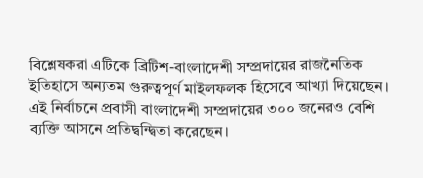বিশ্লেষকরা এটিকে ব্রিটিশ-বাংলাদেশী সম্প্রদায়ের রাজনৈতিক ইতিহাসে অন্যতম গুরুত্বপূর্ণ মাইলফলক হিসেবে আখ্যা দিয়েছেন। এই নির্বাচনে প্রবাসী বাংলাদেশী সম্প্রদায়ের ৩০০ জনেরও বেশি ব্যক্তি আসনে প্রতিদ্বন্দ্বিতা করেছেন।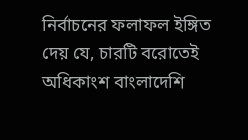নির্বাচনের ফলাফল ইঙ্গিত দেয় যে, চারটি বরোতেই অধিকাংশ বাংলাদেশি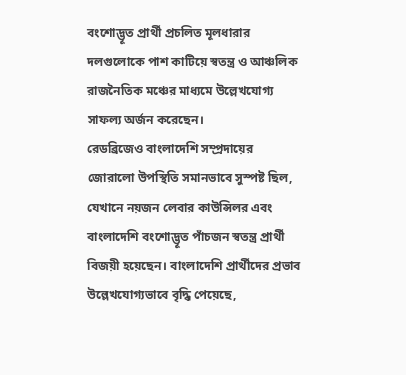বংশোদ্ভূত প্রার্থী প্রচলিত মূলধারার দলগুলোকে পাশ কাটিয়ে স্বতন্ত্র ও আঞ্চলিক রাজনৈতিক মঞ্চের মাধ্যমে উল্লেখযোগ্য সাফল্য অর্জন করেছেন।
রেডব্রিজেও বাংলাদেশি সম্প্রদায়ের জোরালো উপস্থিতি সমানভাবে সুস্পষ্ট ছিল, যেখানে নয়জন লেবার কাউন্সিলর এবং বাংলাদেশি বংশোদ্ভূত পাঁচজন স্বতন্ত্র প্রার্থী বিজয়ী হয়েছেন। বাংলাদেশি প্রার্থীদের প্রভাব উল্লেখযোগ্যভাবে বৃদ্ধি পেয়েছে,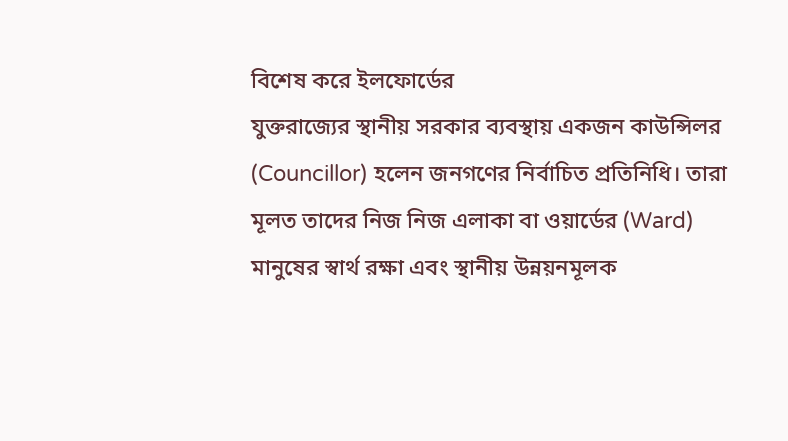বিশেষ করে ইলফোর্ডের
যুক্তরাজ্যের স্থানীয় সরকার ব্যবস্থায় একজন কাউন্সিলর (Councillor) হলেন জনগণের নির্বাচিত প্রতিনিধি। তারা মূলত তাদের নিজ নিজ এলাকা বা ওয়ার্ডের (Ward) মানুষের স্বার্থ রক্ষা এবং স্থানীয় উন্নয়নমূলক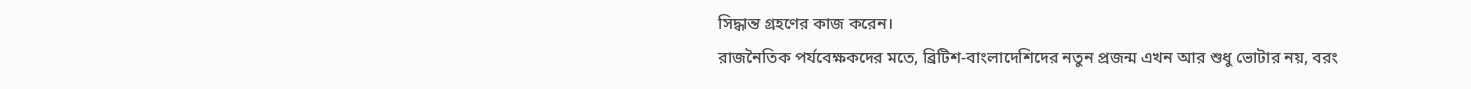সিদ্ধান্ত গ্রহণের কাজ করেন।
রাজনৈতিক পর্যবেক্ষকদের মতে, ব্রিটিশ-বাংলাদেশিদের নতুন প্রজন্ম এখন আর শুধু ভোটার নয়, বরং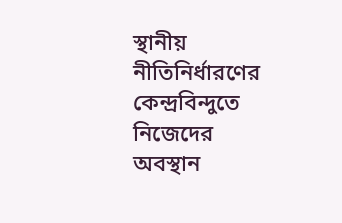স্থানীয় নীতিনির্ধারণের কেন্দ্রবিন্দুতে নিজেদের অবস্থান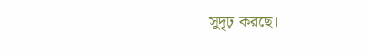সুদৃঢ় করছে।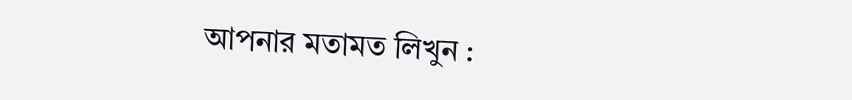আপনার মতামত লিখুন :